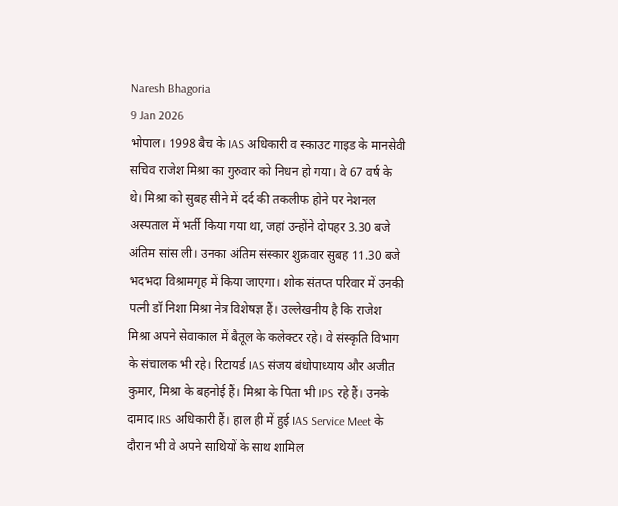Naresh Bhagoria
9 Jan 2026
भोपाल। 1998 बैच के IAS अधिकारी व स्काउट गाइड के मानसेवी सचिव राजेश मिश्रा का गुरुवार को निधन हो गया। वे 67 वर्ष के थे। मिश्रा को सुबह सीने में दर्द की तकलीफ होने पर नेशनल अस्पताल में भर्ती किया गया था, जहां उन्होंने दोपहर 3.30 बजे अंतिम सांस ली। उनका अंतिम संस्कार शुक्रवार सुबह 11.30 बजे भदभदा विश्रामगृह में किया जाएगा। शोक संतप्त परिवार में उनकी पत्नी डॉ निशा मिश्रा नेत्र विशेषज्ञ हैं। उल्लेखनीय है कि राजेश मिश्रा अपने सेवाकाल में बैतूल के कलेक्टर रहे। वे संस्कृति विभाग के संचालक भी रहे। रिटायर्ड IAS संजय बंधोपाध्याय और अजीत कुमार, मिश्रा के बहनोई हैं। मिश्रा के पिता भी IPS रहे हैं। उनके दामाद IRS अधिकारी हैं। हाल ही में हुई IAS Service Meet के दौरान भी वे अपने साथियों के साथ शामिल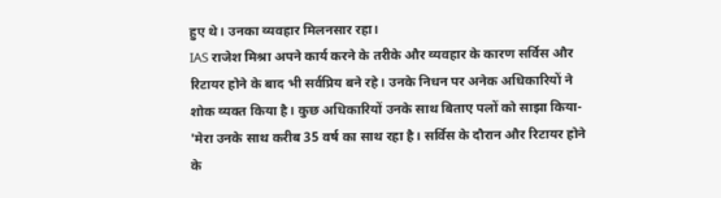हुए थे। उनका व्यवहार मिलनसार रहा।
IAS राजेश मिश्रा अपने कार्य करने के तरीके और व्यवहार के कारण सर्विस और रिटायर होने के बाद भी सर्वप्रिय बने रहे। उनके निधन पर अनेक अधिकारियों ने शोक व्यक्त किया है। कुछ अधिकारियों उनके साथ बिताए पलों को साझा किया-
'मेरा उनके साथ करीब 35 वर्ष का साथ रहा है। सर्विस के दौरान और रिटायर होने के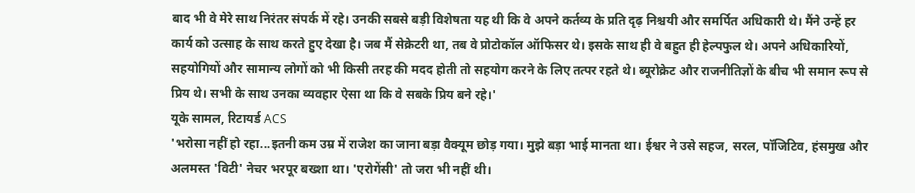बाद भी वे मेरे साथ निरंतर संपर्क में रहे। उनकी सबसे बड़ी विशेषता यह थी कि वे अपने कर्तव्य के प्रति दृढ़ निश्चयी और समर्पित अधिकारी थे। मैंने उन्हें हर कार्य को उत्साह के साथ करते हुए देखा है। जब मैं सेक्रेटरी था, तब वे प्रोटोकॉल ऑफिसर थे। इसके साथ ही वे बहुत ही हेल्पफुल थे। अपने अधिकारियों, सहयोगियों और सामान्य लोगों को भी किसी तरह की मदद होती तो सहयोग करने के लिए तत्पर रहते थे। ब्यूरोक्रेट और राजनीतिज्ञों के बीच भी समान रूप से प्रिय थे। सभी के साथ उनका व्यवहार ऐसा था कि वे सबके प्रिय बने रहे।'
यूके सामल, रिटायर्ड ACS
'भरोसा नहीं हो रहा...इतनी कम उम्र में राजेश का जाना बड़ा वैक्यूम छोड़ गया। मुझे बड़ा भाई मानता था। ईश्वर ने उसे सहज, सरल, पॉजिटिव, हंसमुख और अलमस्त 'विटी' नेचर भरपूर बख्शा था। 'एरोगेंसी' तो जरा भी नहीं थी।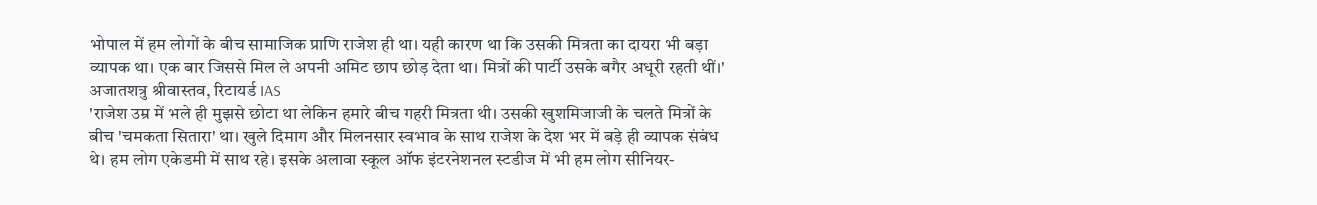भोपाल में हम लोगों के बीच सामाजिक प्राणि राजेश ही था। यही कारण था कि उसकी मित्रता का दायरा भी बड़ा व्यापक था। एक बार जिससे मिल ले अपनी अमिट छाप छोड़ देता था। मित्रों की पार्टी उसके बगैर अधूरी रहती थीं।'
अजातशत्रु श्रीवास्तव, रिटायर्ड IAS
'राजेश उम्र में भले ही मुझसे छोटा था लेकिन हमारे बीच गहरी मित्रता थी। उसकी खुशमिजाजी के चलते मित्रों के बीच 'चमकता सितारा' था। खुले दिमाग और मिलनसार स्वभाव के साथ राजेश के देश भर में बड़े ही व्यापक संबंध थे। हम लोग एकेडमी में साथ रहे। इसके अलावा स्कूल ऑफ इंटरनेशनल स्टडीज में भी हम लोग सीनियर-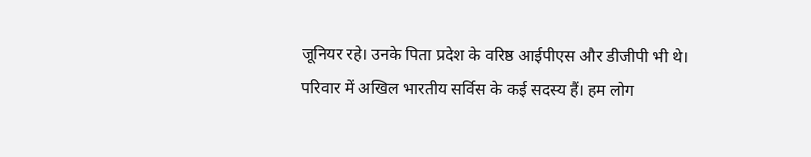जूनियर रहे। उनके पिता प्रदेश के वरिष्ठ आईपीएस और डीजीपी भी थे। परिवार में अखिल भारतीय सर्विस के कई सदस्य हैं। हम लोग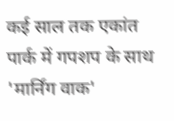कई साल तक एकांत पार्क में गपशप के साथ 'मार्निंग वाक'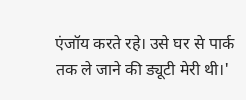एंजॉय करते रहे। उसे घर से पार्क तक ले जाने की ड्यूटी मेरी थी।'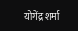योगेंद्र शर्मा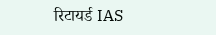रिटायर्ड IAS